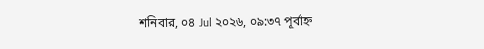শনিবার, ০৪ Jul ২০২৬, ০৯:৩৭ পূর্বাহ্ন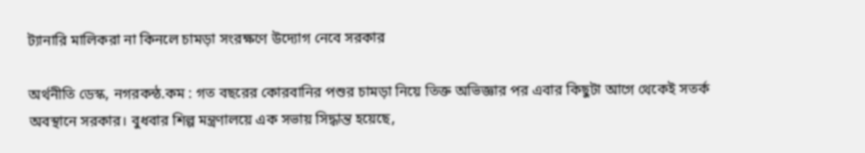ট্যানারি মালিকরা না কিনলে চামড়া সংরক্ষণে উদ্যোগ নেবে সরকার

অর্থনীতি ডেস্ক, নগরকন্ঠ.কম : গত বছরের কোরবানির পশুর চামড়া নিয়ে তিক্ত অভিজ্ঞার পর এবার কিছুটা আগে থেকেই সতর্ক অবস্থানে সরকার। বুধবার শিল্প মন্ত্রণালয়ে এক সভায় সিদ্ধান্ত হয়েছে,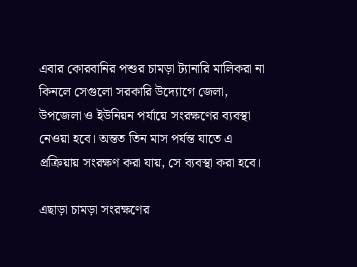এবার কোরবানির পশুর চামড়া ট্যানারি মালিকরা না কিনলে সেগুলো সরকারি উদ্যোগে জেলা, উপজেলা ও ইউনিয়ন পর্যায়ে সংরক্ষণের ব্যবস্থা নেওয়া হবে। অন্তত তিন মাস পর্যন্ত যাতে এ প্রক্রিয়ায় সংরক্ষণ করা যায়, সে ব্যবস্থা করা হবে।

এছাড়া চামড়া সংরক্ষণের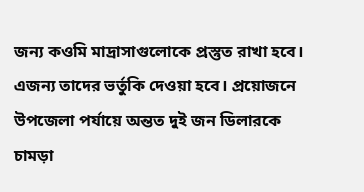জন্য কওমি মাদ্রাসাগুলোকে প্রস্তুত রাখা হবে। এজন্য তাদের ভর্তুকি দেওয়া হবে। প্রয়োজনে উপজেলা পর্যায়ে অন্তত দুই জন ডিলারকে চামড়া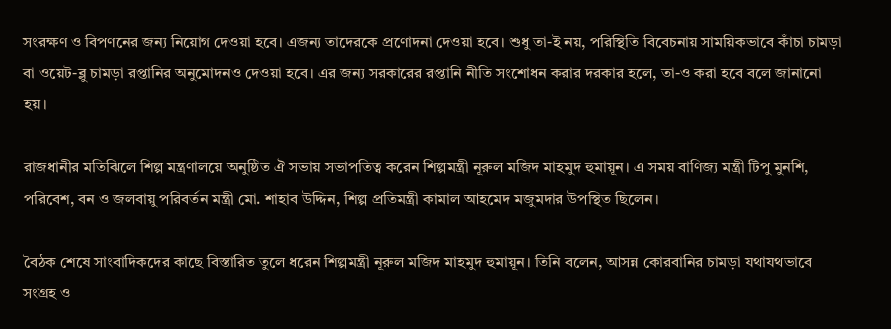সংরক্ষণ ও বিপণনের জন্য নিয়োগ দেওয়া হবে। এজন্য তাদেরকে প্রণোদনা দেওয়া হবে। শুধু তা-ই নয়, পরিস্থিতি বিবেচনায় সাময়িকভাবে কাঁচা চামড়া বা ওয়েট-ব্লু চামড়া রপ্তানির অনুমোদনও দেওয়া হবে। এর জন্য সরকারের রপ্তানি নীতি সংশোধন করার দরকার হলে, তা-ও করা হবে বলে জানানো হয়।

রাজধানীর মতিঝিলে শিল্প মন্ত্রণালয়ে অনুষ্ঠিত ঐ সভায় সভাপতিত্ব করেন শিল্পমন্ত্রী নূরুল মজিদ মাহমুদ হুমায়ূন। এ সময় বাণিজ্য মন্ত্রী টিপু মুনশি, পরিবেশ, বন ও জলবায়ু পরিবর্তন মন্ত্রী মো. শাহাব উদ্দিন, শিল্প প্রতিমন্ত্রী কামাল আহমেদ মজুমদার উপস্থিত ছিলেন।

বৈঠক শেষে সাংবাদিকদের কাছে বিস্তারিত তুলে ধরেন শিল্পমন্ত্রী নূরুল মজিদ মাহমুদ হুমায়ূন। তিনি বলেন, আসন্ন কোরবানির চামড়া যথাযথভাবে সংগ্রহ ও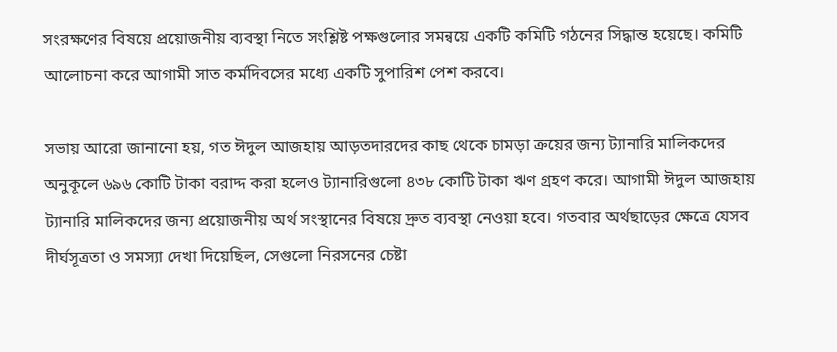সংরক্ষণের বিষয়ে প্রয়োজনীয় ব্যবস্থা নিতে সংশ্লিষ্ট পক্ষগুলোর সমন্বয়ে একটি কমিটি গঠনের সিদ্ধান্ত হয়েছে। কমিটি আলোচনা করে আগামী সাত কর্মদিবসের মধ্যে একটি সুপারিশ পেশ করবে।

সভায় আরো জানানো হয়, গত ঈদুল আজহায় আড়তদারদের কাছ থেকে চামড়া ক্রয়ের জন্য ট্যানারি মালিকদের অনুকূলে ৬৯৬ কোটি টাকা বরাদ্দ করা হলেও ট্যানারিগুলো ৪৩৮ কোটি টাকা ঋণ গ্রহণ করে। আগামী ঈদুল আজহায় ট্যানারি মালিকদের জন্য প্রয়োজনীয় অর্থ সংস্থানের বিষয়ে দ্রুত ব্যবস্থা নেওয়া হবে। গতবার অর্থছাড়ের ক্ষেত্রে যেসব দীর্ঘসূত্রতা ও সমস্যা দেখা দিয়েছিল, সেগুলো নিরসনের চেষ্টা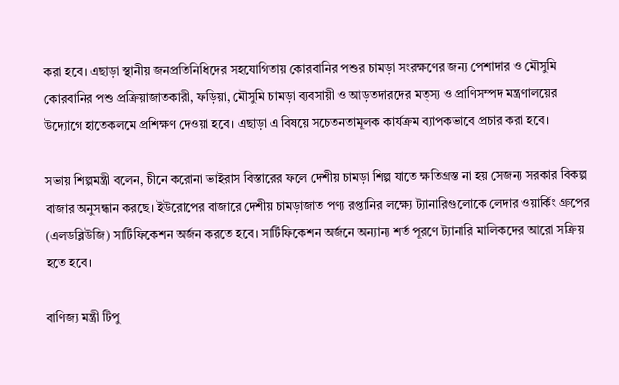করা হবে। এছাড়া স্থানীয় জনপ্রতিনিধিদের সহযোগিতায় কোরবানির পশুর চামড়া সংরক্ষণের জন্য পেশাদার ও মৌসুমি কোরবানির পশু প্রক্রিয়াজাতকারী, ফড়িয়া, মৌসুমি চামড়া ব্যবসায়ী ও আড়তদারদের মত্স্য ও প্রাণিসম্পদ মন্ত্রণালয়ের উদ্যোগে হাতেকলমে প্রশিক্ষণ দেওয়া হবে। এছাড়া এ বিষয়ে সচেতনতামূলক কার্যক্রম ব্যাপকভাবে প্রচার করা হবে।

সভায় শিল্পমন্ত্রী বলেন, চীনে করোনা ভাইরাস বিস্তারের ফলে দেশীয় চামড়া শিল্প যাতে ক্ষতিগ্রস্ত না হয় সেজন্য সরকার বিকল্প বাজার অনুসন্ধান করছে। ইউরোপের বাজারে দেশীয় চামড়াজাত পণ্য রপ্তানির লক্ষ্যে ট্যানারিগুলোকে লেদার ওয়ার্কিং গ্রুপের (এলডব্লিউজি) সার্টিফিকেশন অর্জন করতে হবে। সার্টিফিকেশন অর্জনে অন্যান্য শর্ত পূরণে ট্যানারি মালিকদের আরো সক্রিয় হতে হবে।

বাণিজ্য মন্ত্রী টিপু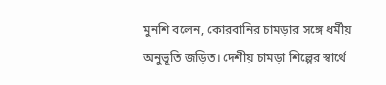মুনশি বলেন, কোরবানির চামড়ার সঙ্গে ধর্মীয় অনুভূতি জড়িত। দেশীয় চামড়া শিল্পের স্বার্থে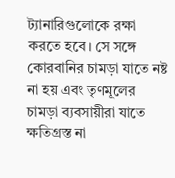ট্যানারিগুলোকে রক্ষা করতে হবে। সে সঙ্গে কোরবানির চামড়া যাতে নষ্ট না হয় এবং তৃণমূলের চামড়া ব্যবসায়ীরা যাতে ক্ষতিগ্রস্ত না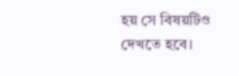হয় সে বিষয়টিও দেখতে হবে।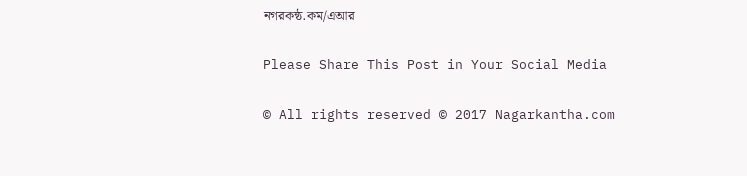নগরকন্ঠ.কম/এআর

Please Share This Post in Your Social Media

© All rights reserved © 2017 Nagarkantha.com